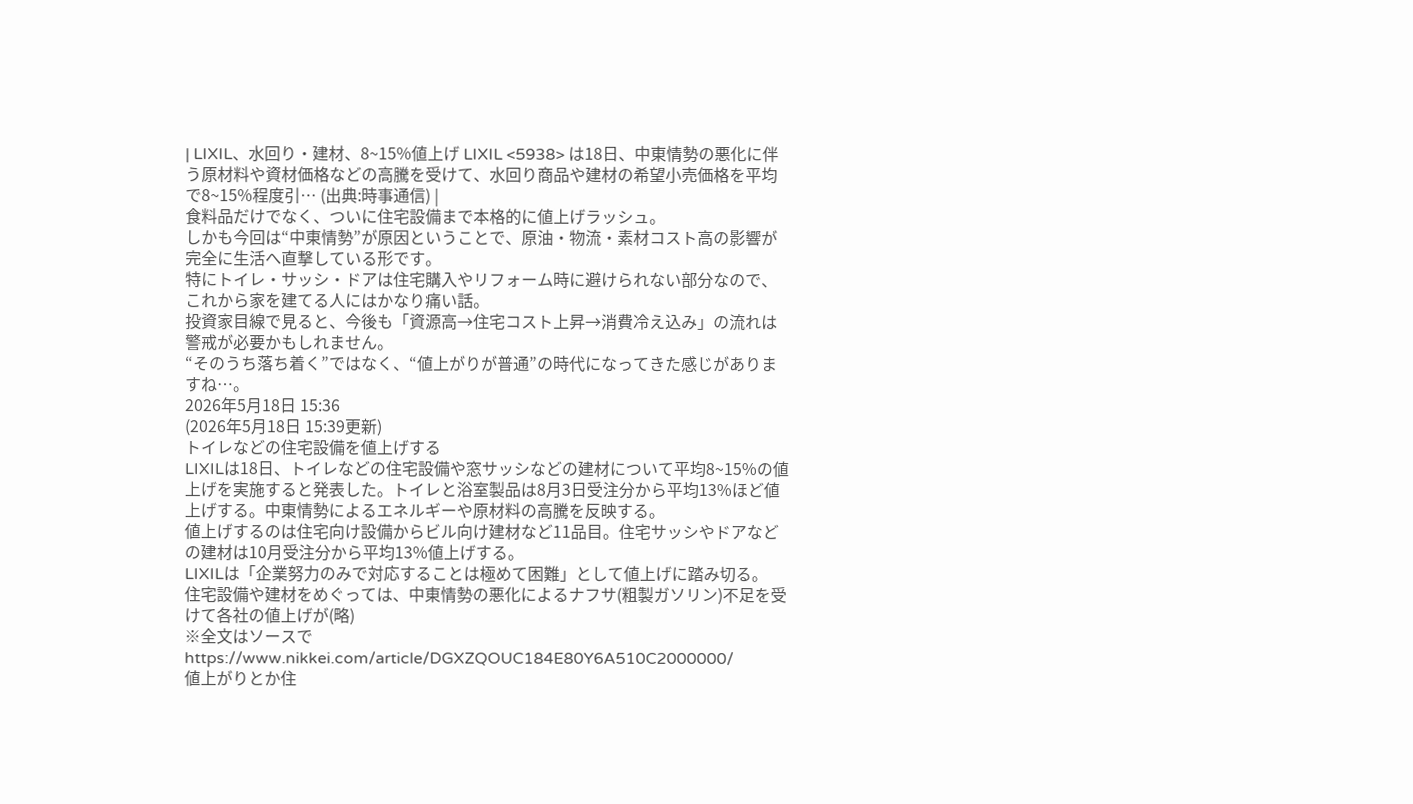| LIXIL、水回り・建材、8~15%値上げ LIXIL <5938> は18日、中東情勢の悪化に伴う原材料や資材価格などの高騰を受けて、水回り商品や建材の希望小売価格を平均で8~15%程度引… (出典:時事通信) |
食料品だけでなく、ついに住宅設備まで本格的に値上げラッシュ。
しかも今回は“中東情勢”が原因ということで、原油・物流・素材コスト高の影響が完全に生活へ直撃している形です。
特にトイレ・サッシ・ドアは住宅購入やリフォーム時に避けられない部分なので、これから家を建てる人にはかなり痛い話。
投資家目線で見ると、今後も「資源高→住宅コスト上昇→消費冷え込み」の流れは警戒が必要かもしれません。
“そのうち落ち着く”ではなく、“値上がりが普通”の時代になってきた感じがありますね…。
2026年5月18日 15:36
(2026年5月18日 15:39更新)
トイレなどの住宅設備を値上げする
LIXILは18日、トイレなどの住宅設備や窓サッシなどの建材について平均8~15%の値上げを実施すると発表した。トイレと浴室製品は8月3日受注分から平均13%ほど値上げする。中東情勢によるエネルギーや原材料の高騰を反映する。
値上げするのは住宅向け設備からビル向け建材など11品目。住宅サッシやドアなどの建材は10月受注分から平均13%値上げする。
LIXILは「企業努力のみで対応することは極めて困難」として値上げに踏み切る。
住宅設備や建材をめぐっては、中東情勢の悪化によるナフサ(粗製ガソリン)不足を受けて各社の値上げが(略)
※全文はソースで
https://www.nikkei.com/article/DGXZQOUC184E80Y6A510C2000000/
値上がりとか住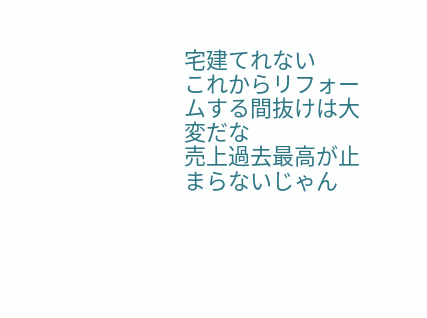宅建てれない
これからリフォームする間抜けは大変だな
売上過去最高が止まらないじゃん